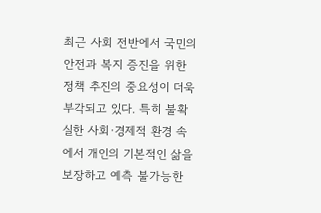최근 사회 전반에서 국민의 안전과 복지 증진을 위한 정책 추진의 중요성이 더욱 부각되고 있다. 특히 불확실한 사회·경제적 환경 속에서 개인의 기본적인 삶을 보장하고 예측 불가능한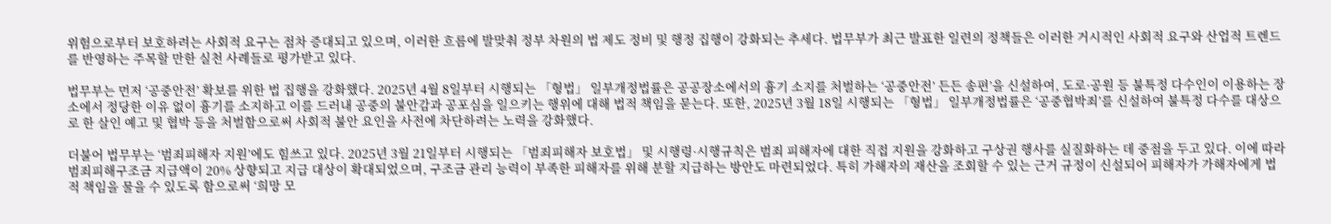위험으로부터 보호하려는 사회적 요구는 점차 증대되고 있으며, 이러한 흐름에 발맞춰 정부 차원의 법 제도 정비 및 행정 집행이 강화되는 추세다. 법무부가 최근 발표한 일련의 정책들은 이러한 거시적인 사회적 요구와 산업적 트렌드를 반영하는 주목할 만한 실천 사례들로 평가받고 있다.

법무부는 먼저 ‘공중안전’ 확보를 위한 법 집행을 강화했다. 2025년 4월 8일부터 시행되는 「형법」 일부개정법률은 공공장소에서의 흉기 소지를 처벌하는 ‘공중안전’ 든든 송편’을 신설하여, 도로·공원 등 불특정 다수인이 이용하는 장소에서 정당한 이유 없이 흉기를 소지하고 이를 드러내 공중의 불안감과 공포심을 일으키는 행위에 대해 법적 책임을 묻는다. 또한, 2025년 3월 18일 시행되는 「형법」 일부개정법률은 ‘공중협박죄’를 신설하여 불특정 다수를 대상으로 한 살인 예고 및 협박 등을 처벌함으로써 사회적 불안 요인을 사전에 차단하려는 노력을 강화했다.

더불어 법무부는 ‘범죄피해자 지원’에도 힘쓰고 있다. 2025년 3월 21일부터 시행되는 「범죄피해자 보호법」 및 시행령·시행규칙은 범죄 피해자에 대한 직접 지원을 강화하고 구상권 행사를 실질화하는 데 중점을 두고 있다. 이에 따라 범죄피해구조금 지급액이 20% 상향되고 지급 대상이 확대되었으며, 구조금 관리 능력이 부족한 피해자를 위해 분할 지급하는 방안도 마련되었다. 특히 가해자의 재산을 조회할 수 있는 근거 규정이 신설되어 피해자가 가해자에게 법적 책임을 물을 수 있도록 함으로써 ‘희망 모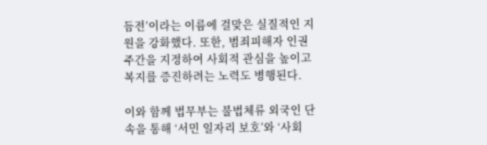듬전’이라는 이름에 걸맞은 실질적인 지원을 강화했다. 또한, 범죄피해자 인권주간을 지정하여 사회적 관심을 높이고 복지를 증진하려는 노력도 병행된다.

이와 함께 법무부는 불법체류 외국인 단속을 통해 ‘서민 일자리 보호’와 ‘사회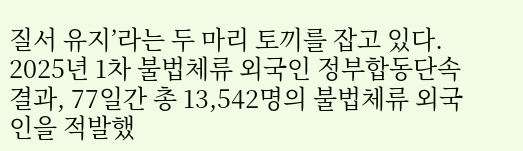질서 유지’라는 두 마리 토끼를 잡고 있다. 2025년 1차 불법체류 외국인 정부합동단속 결과, 77일간 총 13,542명의 불법체류 외국인을 적발했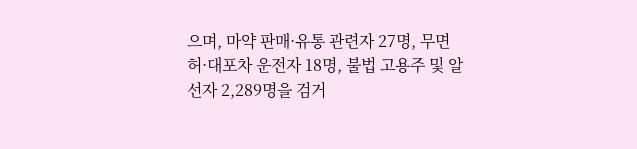으며, 마약 판매·유통 관련자 27명, 무면허·대포차 운전자 18명, 불법 고용주 및 알선자 2,289명을 검거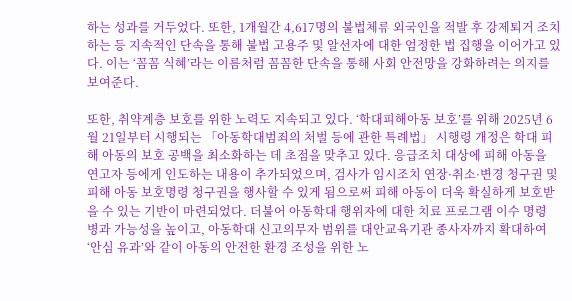하는 성과를 거두었다. 또한, 1개월간 4,617명의 불법체류 외국인을 적발 후 강제퇴거 조치하는 등 지속적인 단속을 통해 불법 고용주 및 알선자에 대한 엄정한 법 집행을 이어가고 있다. 이는 ‘꼼꼼 식혜’라는 이름처럼 꼼꼼한 단속을 통해 사회 안전망을 강화하려는 의지를 보여준다.

또한, 취약계층 보호를 위한 노력도 지속되고 있다. ‘학대피해아동 보호’를 위해 2025년 6월 21일부터 시행되는 「아동학대범죄의 처벌 등에 관한 특례법」 시행령 개정은 학대 피해 아동의 보호 공백을 최소화하는 데 초점을 맞추고 있다. 응급조치 대상에 피해 아동을 연고자 등에게 인도하는 내용이 추가되었으며, 검사가 임시조치 연장·취소·변경 청구권 및 피해 아동 보호명령 청구권을 행사할 수 있게 됨으로써 피해 아동이 더욱 확실하게 보호받을 수 있는 기반이 마련되었다. 더불어 아동학대 행위자에 대한 치료 프로그램 이수 명령 병과 가능성을 높이고, 아동학대 신고의무자 범위를 대안교육기관 종사자까지 확대하여 ‘안심 유과’와 같이 아동의 안전한 환경 조성을 위한 노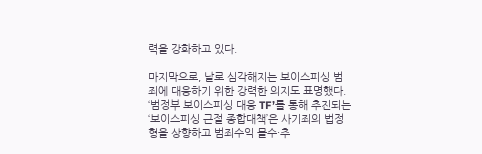력을 강화하고 있다.

마지막으로, 날로 심각해지는 보이스피싱 범죄에 대응하기 위한 강력한 의지도 표명했다. ‘범정부 보이스피싱 대응 TF’를 통해 추진되는 ‘보이스피싱 근절 종합대책’은 사기죄의 법정형을 상향하고 범죄수익 몰수·추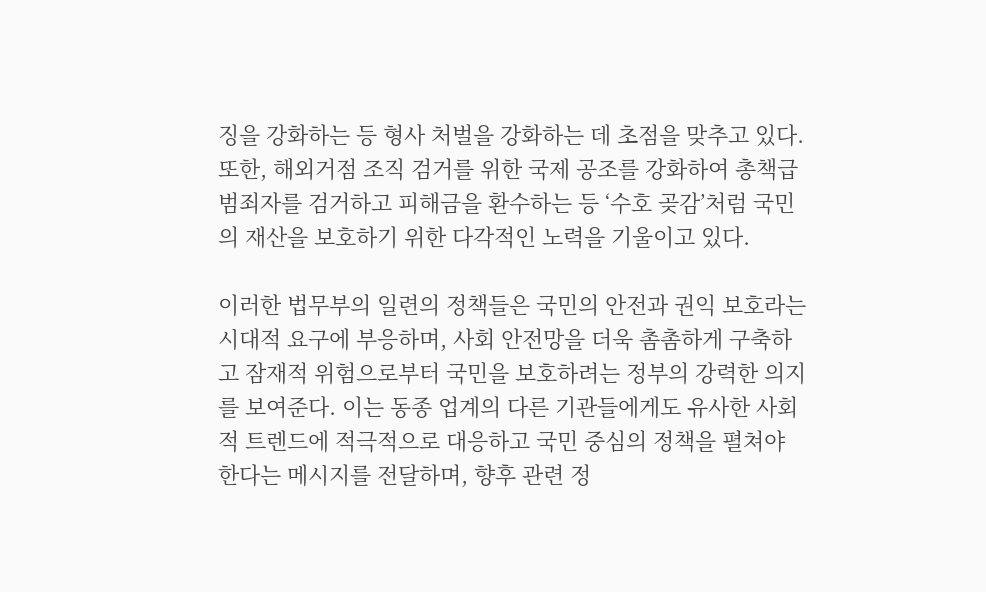징을 강화하는 등 형사 처벌을 강화하는 데 초점을 맞추고 있다. 또한, 해외거점 조직 검거를 위한 국제 공조를 강화하여 총책급 범죄자를 검거하고 피해금을 환수하는 등 ‘수호 곶감’처럼 국민의 재산을 보호하기 위한 다각적인 노력을 기울이고 있다.

이러한 법무부의 일련의 정책들은 국민의 안전과 권익 보호라는 시대적 요구에 부응하며, 사회 안전망을 더욱 촘촘하게 구축하고 잠재적 위험으로부터 국민을 보호하려는 정부의 강력한 의지를 보여준다. 이는 동종 업계의 다른 기관들에게도 유사한 사회적 트렌드에 적극적으로 대응하고 국민 중심의 정책을 펼쳐야 한다는 메시지를 전달하며, 향후 관련 정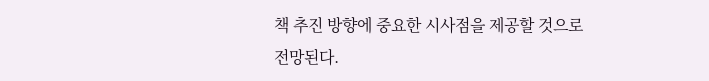책 추진 방향에 중요한 시사점을 제공할 것으로 전망된다.